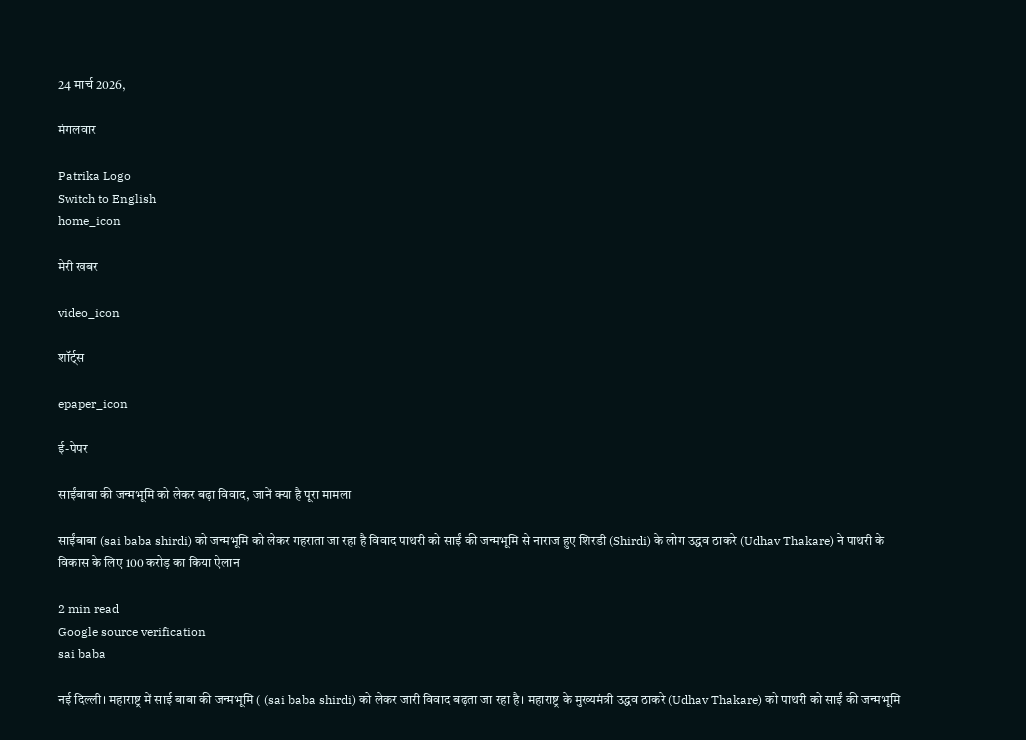24 मार्च 2026,

मंगलवार

Patrika Logo
Switch to English
home_icon

मेरी खबर

video_icon

शॉर्ट्स

epaper_icon

ई-पेपर

साईंबाबा की जन्मभूमि को लेकर बढ़ा विवाद, जानें क्या है पूरा मामला

साईंबाबा (sai baba shirdi) को जन्मभूमि को लेकर गहराता जा रहा है विवाद पाथरी को साईं की जन्मभूमि से नाराज हुए शिरडी (Shirdi) के लोग उद्धव ठाकरे (Udhav Thakare) ने पाथरी के विकास के लिए 100 करोड़ का किया ऐलान

2 min read
Google source verification
sai baba

नई दिल्ली। महाराष्ट्र में साई बाबा की जन्मभूमि ( (sai baba shirdi) को लेकर जारी विवाद बढ़ता जा रहा है। महाराष्ट्र के मुख्यमंत्री उद्धव ठाकरे (Udhav Thakare) को पाथरी को साईं की जन्मभूमि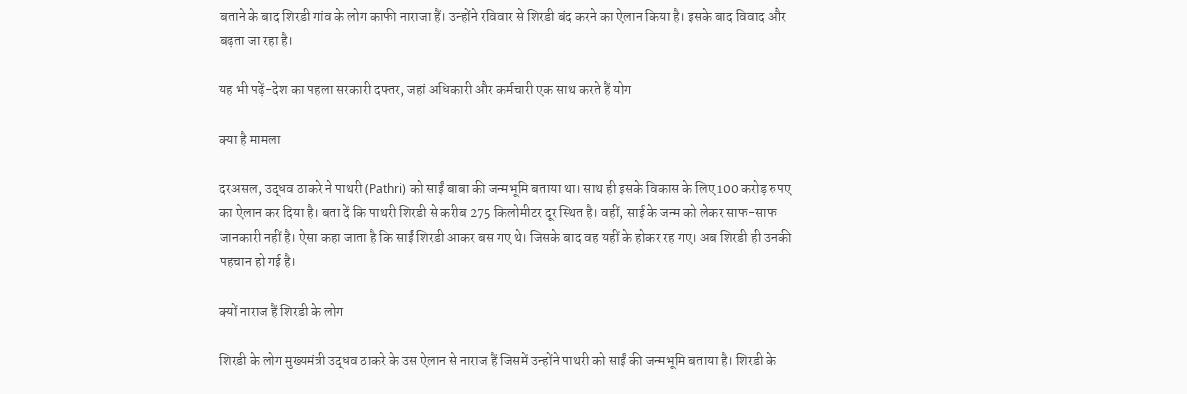बताने के बाद शिरडी गांव के लोग काफी नाराजा हैं। उन्होंने रविवार से शिरडी बंद करने का ऐलान किया है। इसके बाद विवाद और बढ़ता जा रहा है।

यह भी पढ़ें-देश का पहला सरकारी दफ्तर, जहां अधिकारी और कर्मचारी एक साथ करते हैं योग

क्या है मामला

दरअसल, उद्धव ठाकरे ने पाथरी (Pathri) को साईं बाबा की जन्मभूमि बताया था। साथ ही इसके विकास के लिए 100 करोड़ रुपए का ऐलान कर दिया है। बता दें कि पाथरी शिरडी से करीब 275 किलोमीटर दूर स्थित है। वहीं, साई के जन्म को लेकर साफ-साफ जानकारी नहीं है। ऐसा कहा जाता है कि साईं शिरडी आकर बस गए थे। जिसके बाद वह यहीं के होकर रह गए। अब शिरडी ही उनकी पहचान हो गई है।

क्यों नाराज हैं शिरडी के लोग

शिरडी के लोग मुख्यमंत्री उद्धव ठाकरे के उस ऐलान से नाराज हैं जिसमें उन्होंने पाथरी को साईं की जन्मभूमि बताया है। शिरडी के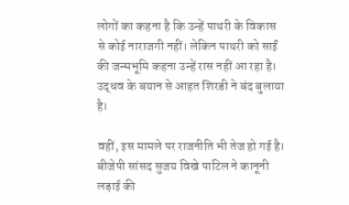लोगों का कहना है कि उन्हें पाथरी के विकास से कोई नाराजगी नहीं। लेकिन पाथरी को साईं की जन्मभूमि कहना उन्हें रास नहीं आ रहा है। उद्धव के बयान से आहत शिरडी ने बंद बुलाया है।

वहीं, इस मामले पर राजनीति भी तेज हो गई है। बीजेपी सांसद सुजय विखे पाटिल ने कानूनी लड़ाई की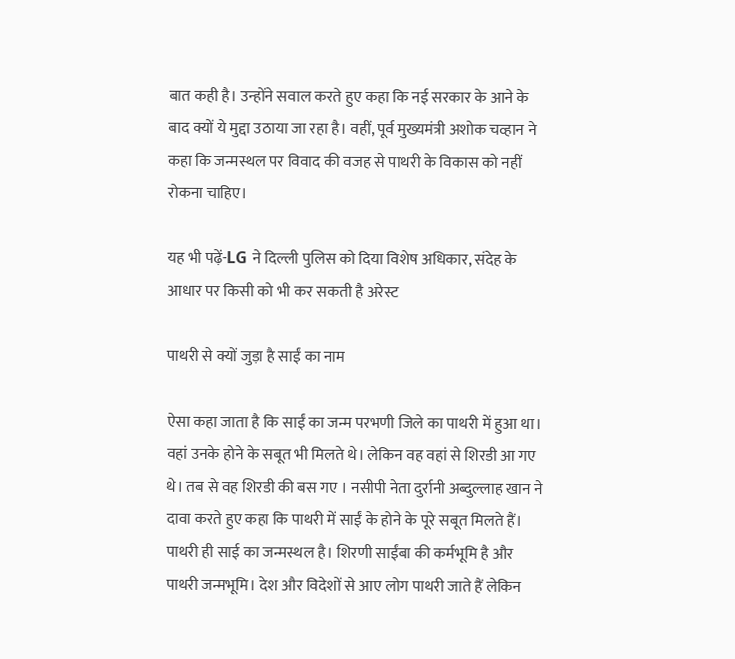बात कही है। उन्होंने सवाल करते हुए कहा कि नई सरकार के आने के बाद क्यों ये मुद्दा उठाया जा रहा है। वहीं, पूर्व मुख्यमंत्री अशोक चव्हान ने कहा कि जन्मस्थल पर विवाद की वजह से पाथरी के विकास को नहीं रोकना चाहिए।

यह भी पढ़ें-LG ने दिल्ली पुलिस को दिया विशेष अधिकार, संदेह के आधार पर किसी को भी कर सकती है अरेस्ट

पाथरी से क्यों जुड़ा है साईं का नाम

ऐसा कहा जाता है कि साईं का जन्म परभणी जिले का पाथरी में हुआ था। वहां उनके होने के सबूत भी मिलते थे। लेकिन वह वहां से शिरडी आ गए थे। तब से वह शिरडी की बस गए । नसीपी नेता दुर्रानी अब्दुल्लाह खान ने दावा करते हुए कहा कि पाथरी में साईं के होने के पूरे सबूत मिलते हैं। पाथरी ही साई का जन्मस्थल है। शिरणी साईंबा की कर्मभूमि है और पाथरी जन्मभूमि। देश और विदेशों से आए लोग पाथरी जाते हैं लेकिन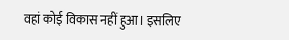वहां कोई विकास नहीं हुआ। इसलिए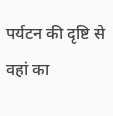पर्यटन की दृष्टि से वहां का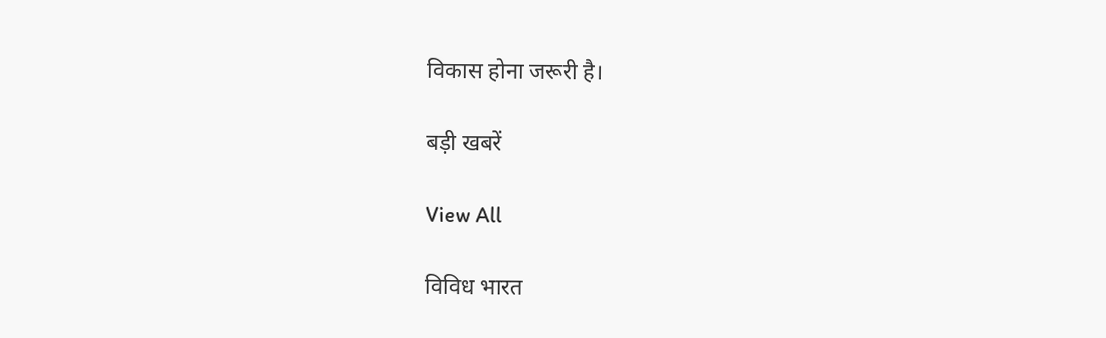विकास होना जरूरी है।

बड़ी खबरें

View All

विविध भारत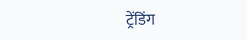ट्रेंडिंग